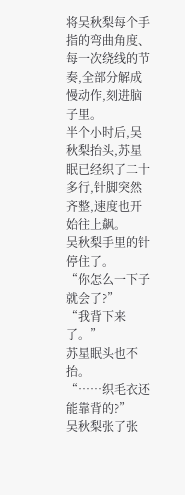将吴秋梨每个手指的弯曲角度、每一次绕线的节奏,全部分解成慢动作,刻进脑子里。
半个小时后,吴秋梨抬头,苏星眠已经织了二十多行,针脚突然齐整,速度也开始往上飙。
吴秋梨手里的针停住了。
“你怎么一下子就会了?”
“我背下来了。”
苏星眠头也不抬。
“……织毛衣还能靠背的?”
吴秋梨张了张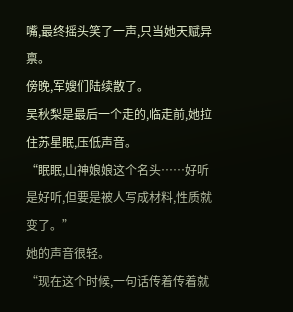嘴,最终摇头笑了一声,只当她天赋异禀。
傍晚,军嫂们陆续散了。
吴秋梨是最后一个走的,临走前,她拉住苏星眠,压低声音。
“眠眠,山神娘娘这个名头……好听是好听,但要是被人写成材料,性质就变了。”
她的声音很轻。
“现在这个时候,一句话传着传着就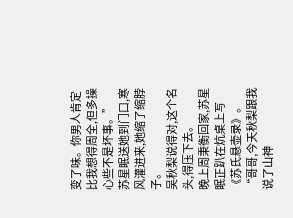变了味。你男人肯定比我想得周全,但多操心些不是坏事。”
苏星眠送她到门口,寒风灌进来,她缩了缩脖子。
吴秋梨说得对,这个名头,得压下去。
晚上周秉衡回家,苏星眠正趴在炕桌上写《苏氏悬壶录》。
“哥哥,今天秋梨跟我说了山神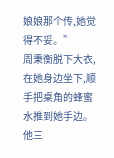娘娘那个传,她觉得不妥。”
周秉衡脱下大衣,在她身边坐下,顺手把桌角的蜂蜜水推到她手边。
他三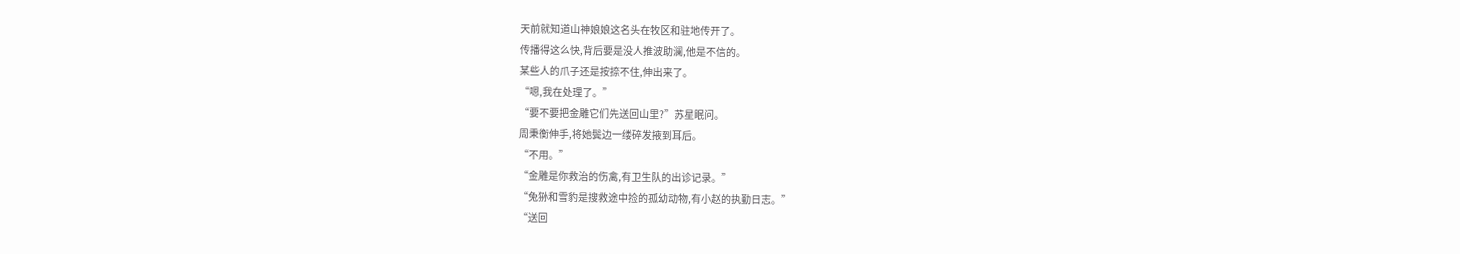天前就知道山神娘娘这名头在牧区和驻地传开了。
传播得这么快,背后要是没人推波助澜,他是不信的。
某些人的爪子还是按捺不住,伸出来了。
“嗯,我在处理了。”
“要不要把金雕它们先送回山里?”苏星眠问。
周秉衡伸手,将她鬓边一缕碎发掖到耳后。
“不用。”
“金雕是你救治的伤禽,有卫生队的出诊记录。”
“兔狲和雪豹是搜救途中捡的孤幼动物,有小赵的执勤日志。”
“送回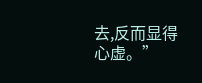去,反而显得心虚。”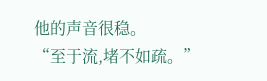他的声音很稳。
“至于流,堵不如疏。”